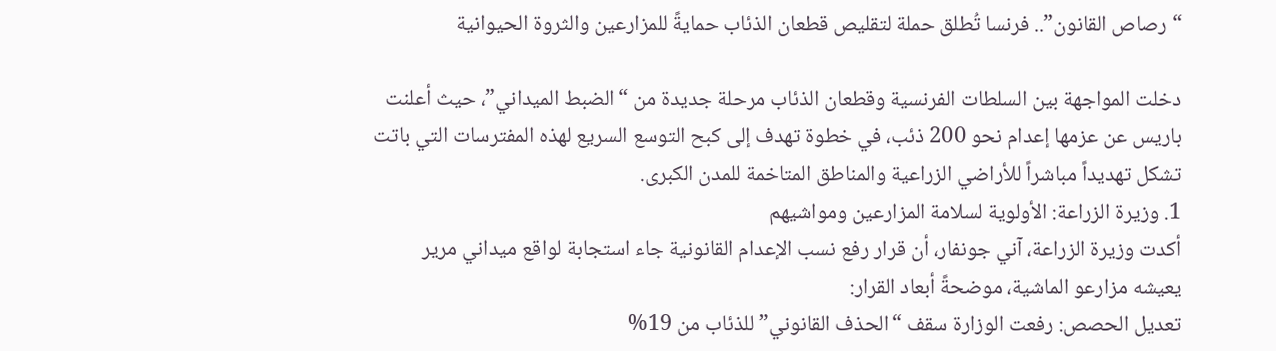“رصاص القانون”.. فرنسا تُطلق حملة لتقليص قطعان الذئاب حمايةً للمزارعين والثروة الحيوانية

دخلت المواجهة بين السلطات الفرنسية وقطعان الذئاب مرحلة جديدة من “الضبط الميداني”، حيث أعلنت باريس عن عزمها إعدام نحو 200 ذئب، في خطوة تهدف إلى كبح التوسع السريع لهذه المفترسات التي باتت تشكل تهديداً مباشراً للأراضي الزراعية والمناطق المتاخمة للمدن الكبرى.
1. وزيرة الزراعة: الأولوية لسلامة المزارعين ومواشيهم
أكدت وزيرة الزراعة، آني جونفار، أن قرار رفع نسب الإعدام القانونية جاء استجابة لواقع ميداني مرير يعيشه مزارعو الماشية، موضحةً أبعاد القرار:
تعديل الحصص: رفعت الوزارة سقف “الحذف القانوني” للذئاب من 19%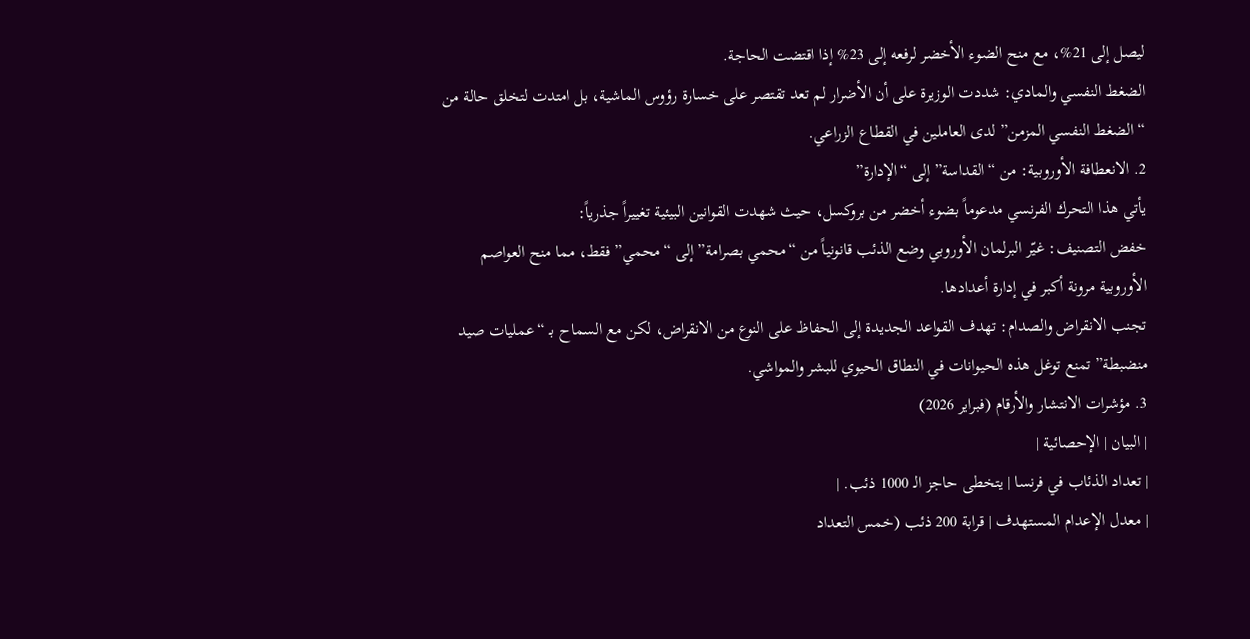ليصل إلى 21%، مع منح الضوء الأخضر لرفعه إلى 23% إذا اقتضت الحاجة.
الضغط النفسي والمادي: شددت الوزيرة على أن الأضرار لم تعد تقتصر على خسارة رؤوس الماشية، بل امتدت لتخلق حالة من “الضغط النفسي المزمن” لدى العاملين في القطاع الزراعي.
2. الانعطافة الأوروبية: من “القداسة” إلى “الإدارة”
يأتي هذا التحرك الفرنسي مدعوماً بضوء أخضر من بروكسل، حيث شهدت القوانين البيئية تغييراً جذرياً:
خفض التصنيف: غيّر البرلمان الأوروبي وضع الذئب قانونياً من “محمي بصرامة” إلى “محمي” فقط، مما منح العواصم الأوروبية مرونة أكبر في إدارة أعدادها.
تجنب الانقراض والصدام: تهدف القواعد الجديدة إلى الحفاظ على النوع من الانقراض، لكن مع السماح بـ “عمليات صيد منضبطة” تمنع توغل هذه الحيوانات في النطاق الحيوي للبشر والمواشي.
3. مؤشرات الانتشار والأرقام (فبراير 2026)
| البيان | الإحصائية |
| تعداد الذئاب في فرنسا | يتخطى حاجز الـ 1000 ذئب. |
| معدل الإعدام المستهدف | قرابة 200 ذئب (خمس التعداد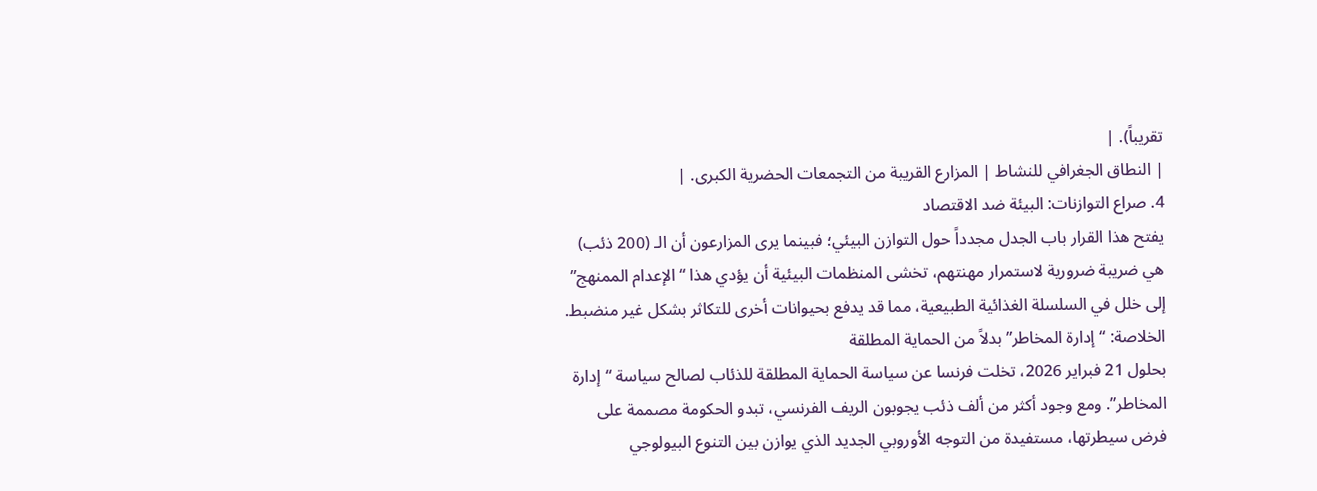تقريباً). |
| النطاق الجغرافي للنشاط | المزارع القريبة من التجمعات الحضرية الكبرى. |
4. صراع التوازنات: البيئة ضد الاقتصاد
يفتح هذا القرار باب الجدل مجدداً حول التوازن البيئي؛ فبينما يرى المزارعون أن الـ (200 ذئب) هي ضريبة ضرورية لاستمرار مهنتهم، تخشى المنظمات البيئية أن يؤدي هذا “الإعدام الممنهج” إلى خلل في السلسلة الغذائية الطبيعية، مما قد يدفع بحيوانات أخرى للتكاثر بشكل غير منضبط.
الخلاصة: “إدارة المخاطر” بدلاً من الحماية المطلقة
بحلول 21 فبراير 2026، تخلت فرنسا عن سياسة الحماية المطلقة للذئاب لصالح سياسة “إدارة المخاطر”. ومع وجود أكثر من ألف ذئب يجوبون الريف الفرنسي، تبدو الحكومة مصممة على فرض سيطرتها، مستفيدة من التوجه الأوروبي الجديد الذي يوازن بين التنوع البيولوجي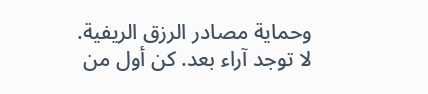وحماية مصادر الرزق الريفية.
لا توجد آراء بعد. كن أول من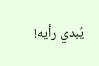يُبدي رأيه!